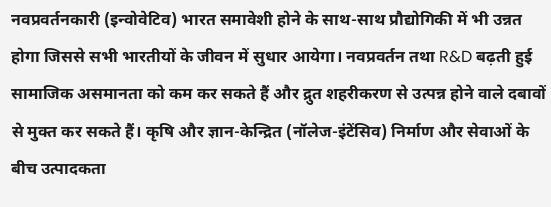नवप्रवर्तनकारी (इन्वोवेटिव) भारत समावेशी होने के साथ-साथ प्रौद्योगिकी में भी उन्नत होगा जिससे सभी भारतीयों के जीवन में सुधार आयेगा। नवप्रवर्तन तथा R&D बढ़ती हुई सामाजिक असमानता को कम कर सकते हैं और द्रुत शहरीकरण से उत्पन्न होने वाले दबावों से मुक्त कर सकते हैं। कृषि और ज्ञान-केन्द्रित (नॉलेज-इंटेंसिव) निर्माण और सेवाओं के बीच उत्पादकता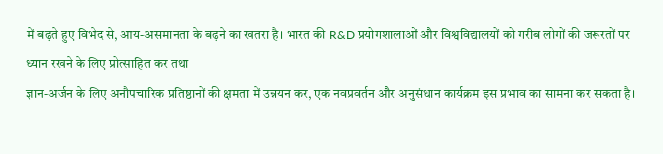में बढ़ते हुए विभेद से, आय-असमानता के बढ़ने का खतरा है। भारत की R&D प्रयोगशालाओं और विश्वविद्यालयों को गरीब लोगों की जरूरतों पर ध्यान रखने के लिए प्रोत्साहित कर तथा
ज्ञान-अर्जन के लिए अनौपचारिक प्रतिष्ठानों की क्षमता में उन्नयन कर, एक नवप्रवर्तन और अनुसंधान कार्यक्रम इस प्रभाव का सामना कर सकता है।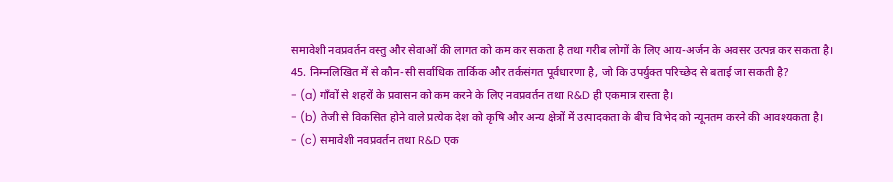समावेशी नवप्रवर्तन वस्तु और सेवाओं की लागत को कम कर सकता है तथा गरीब लोगों के लिए आय-अर्जन के अवसर उत्पन्न कर सकता है।
45. निम्नलिखित में से कौन-सी सर्वाधिक तार्किक और तर्कसंगत पूर्वधारणा है, जो कि उपर्युक्त परिच्छेद से बताई जा सकती है?
- (a) गाँवों से शहरों के प्रवासन को कम करने के लिए नवप्रवर्तन तथा R&D ही एकमात्र रास्ता है।
- (b) तेजी से विकसित होने वाले प्रत्येक देश को कृषि और अन्य क्षेत्रों में उत्पादकता के बीच विभेद को न्यूनतम करने की आवश्यकता है।
- (c) समावेशी नवप्रवर्तन तथा R&D एक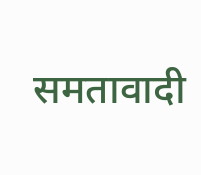समतावादी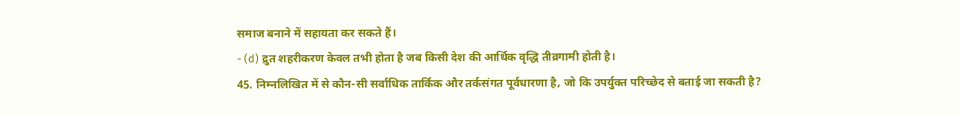समाज बनाने में सहायता कर सकते हैं।
- (d) द्रुत शहरीकरण केवल तभी होता है जब किसी देश की आर्थिक वृद्धि तीव्रगामी होती है।
45. निम्नलिखित में से कौन-सी सर्वाधिक तार्किक और तर्कसंगत पूर्वधारणा है, जो कि उपर्युक्त परिच्छेद से बताई जा सकती है?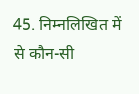45. निम्नलिखित में से कौन-सी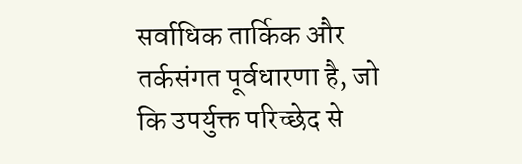सर्वाधिक तार्किक और तर्कसंगत पूर्वधारणा है, जो कि उपर्युक्त परिच्छेद से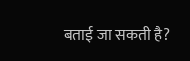बताई जा सकती है?